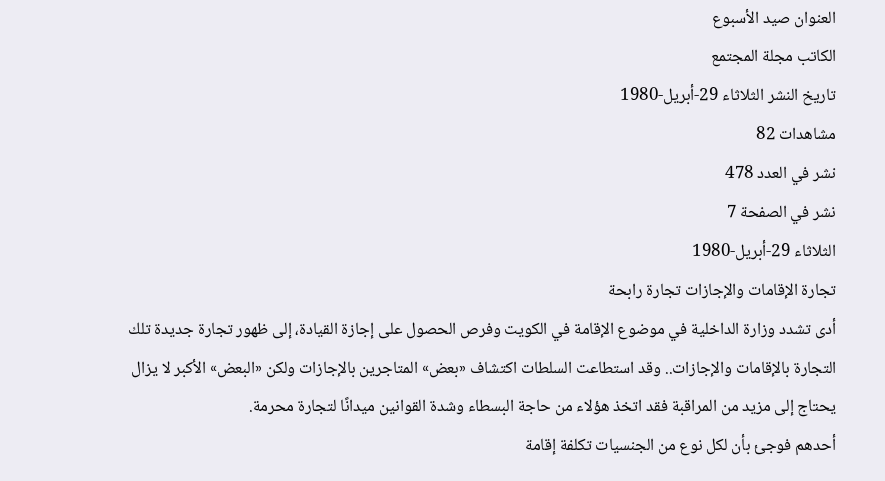العنوان صيد الأسبوع
الكاتب مجلة المجتمع
تاريخ النشر الثلاثاء 29-أبريل-1980
مشاهدات 82
نشر في العدد 478
نشر في الصفحة 7
الثلاثاء 29-أبريل-1980
تجارة الإقامات والإجازات تجارة رابحة
أدى تشدد وزارة الداخلية في موضوع الإقامة في الكويت وفرص الحصول على إجازة القيادة، إلى ظهور تجارة جديدة تلك التجارة بالإقامات والإجازات.. وقد استطاعت السلطات اكتشاف «بعض» المتاجرين بالإجازات ولكن «البعض» الأكبر لا يزال يحتاج إلى مزيد من المراقبة فقد اتخذ هؤلاء من حاجة البسطاء وشدة القوانين ميدانًا لتجارة محرمة.
أحدهم فوجئ بأن لكل نوع من الجنسيات تكلفة إقامة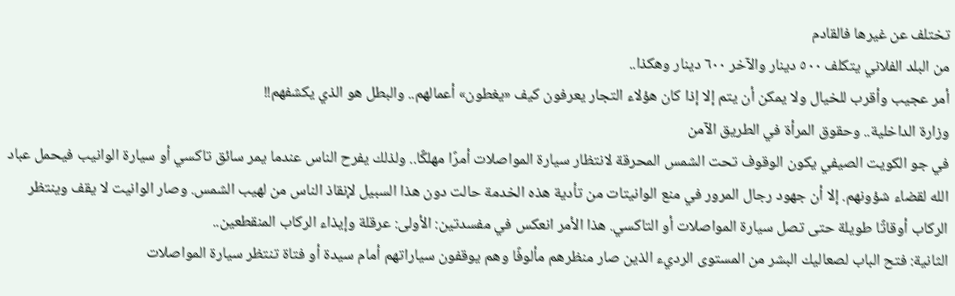تختلف عن غيرها فالقادم
من البلد الفلاني يتكلف ٥٠٠ دينار والآخر ٦٠٠ دينار وهكذا..
أمر عجيب وأقرب للخيال ولا يمكن أن يتم إلا إذا كان هؤلاء التجار يعرفون كيف «يغطون» أعمالهم.. والبطل هو الذي يكشفهم!!
وزارة الداخلية.. وحقوق المرأة في الطريق الآمن
في جو الكويت الصيفي يكون الوقوف تحت الشمس المحرقة لانتظار سيارة المواصلات أمرًا مهلكًا.. ولذلك يفرح الناس عندما يمر سائق تاكسي أو سيارة الوانيب فيحمل عباد الله لقضاء شؤونهم. إلا أن جهود رجال المرور في منع الوانيتات من تأدية هذه الخدمة حالت دون هذا السبيل لإنقاذ الناس من لهيب الشمس. وصار الوانيت لا يقف وينتظر الركاب أوقاتًا طويلة حتى تصل سيارة المواصلات أو التاكسي. هذا الأمر انعكس في مفسدتين: الأولى: عرقلة وإيذاء الركاب المنقطعين..
الثانية: فتح الباب لصعاليك البشر من المستوى الرديء الذين صار منظرهم مألوفًا وهم يوقفون سياراتهم أمام سيدة أو فتاة تنتظر سيارة المواصلات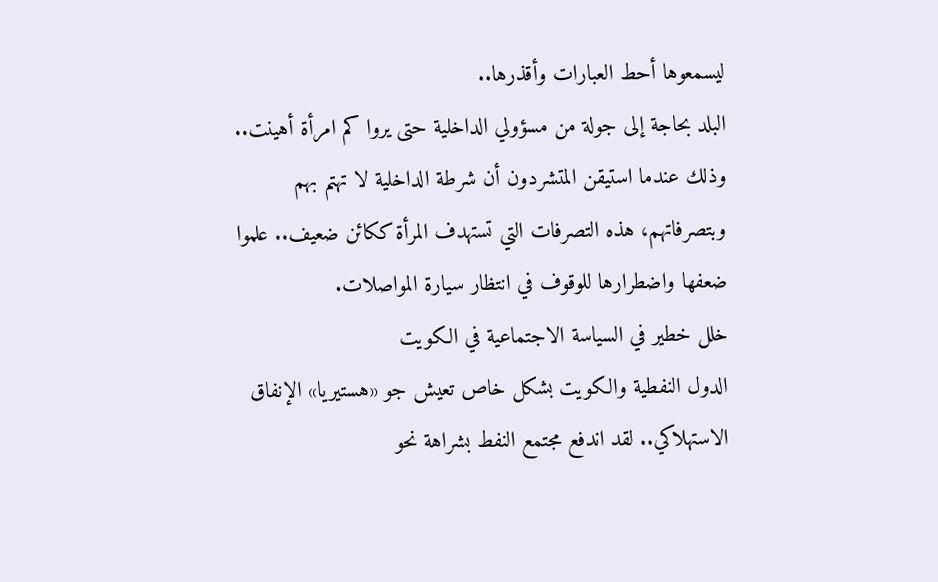ليسمعوها أحط العبارات وأقذرها..
البلد بحاجة إلى جولة من مسؤولي الداخلية حتى يروا كم امرأة أهينت.. وذلك عندما استيقن المتشردون أن شرطة الداخلية لا تهتم بهم وبتصرفاتهم، هذه التصرفات التي تستهدف المرأة ككائن ضعيف.. علموا ضعفها واضطرارها للوقوف في انتظار سيارة المواصلات.
خلل خطير في السياسة الاجتماعية في الكويت
الدول النفطية والكويت بشكل خاص تعيش جو «هستيريا» الإنفاق الاستهلاكي.. لقد اندفع مجتمع النفط بشراهة نحو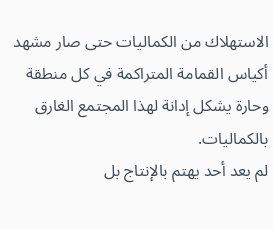الاستهلاك من الكماليات حتى صار مشهد أكياس القمامة المتراكمة في كل منطقة وحارة يشكل إدانة لهذا المجتمع الغارق بالكماليات.
لم يعد أحد يهتم بالإنتاج بل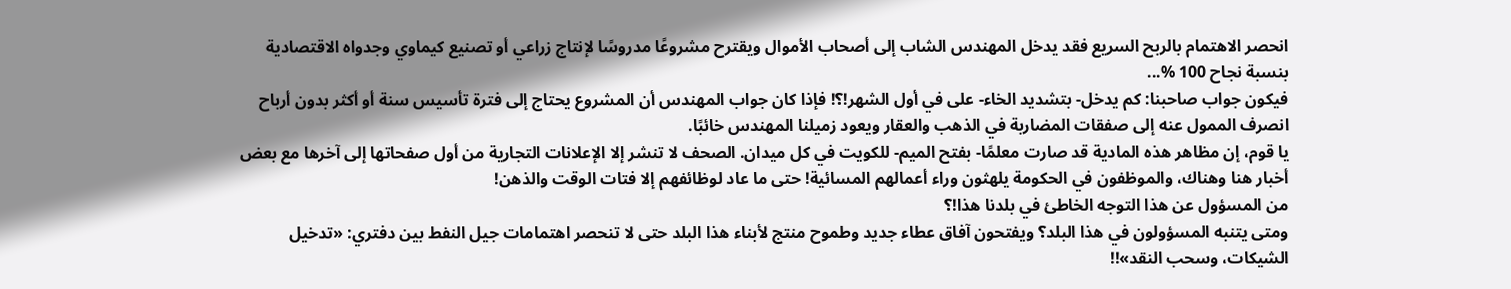انحصر الاهتمام بالربح السريع فقد يدخل المهندس الشاب إلى أصحاب الأموال ويقترح مشروعًا مدروسًا لإنتاج زراعي أو تصنيع كيماوي وجدواه الاقتصادية بنسبة نجاح 100 %...
فيكون جواب صاحبنا: كم يدخل- بتشديد الخاء- على في أول الشهر!؟! فإذا كان جواب المهندس أن المشروع يحتاج إلى فترة تأسيس سنة أو أكثر بدون أرباح انصرف الممول عنه إلى صفقات المضاربة في الذهب والعقار ويعود زميلنا المهندس خائبًا.
يا قوم، إن مظاهر هذه المادية قد صارت معلمًا- بفتح الميم- للكويت في كل ميدان. الصحف لا تنشر إلا الإعلانات التجارية من أول صفحاتها إلى آخرها مع بعض أخبار هنا وهناك، والموظفون في الحكومة يلهثون وراء أعمالهم المسائية! حتى ما عاد لوظائفهم إلا فتات الوقت والذهن!
من المسؤول عن هذا التوجه الخاطئ في بلدنا هذا!؟
ومتى يتنبه المسؤولون في هذا البلد؟ ويفتحون آفاق عطاء جديد وطموح منتج لأبناء هذا البلد حتى لا تنحصر اهتمامات جيل النفط بين دفتري: «تدخيل الشيكات، وسحب النقد»!!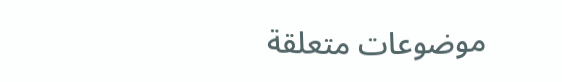موضوعات متعلقة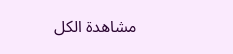مشاهدة الكل